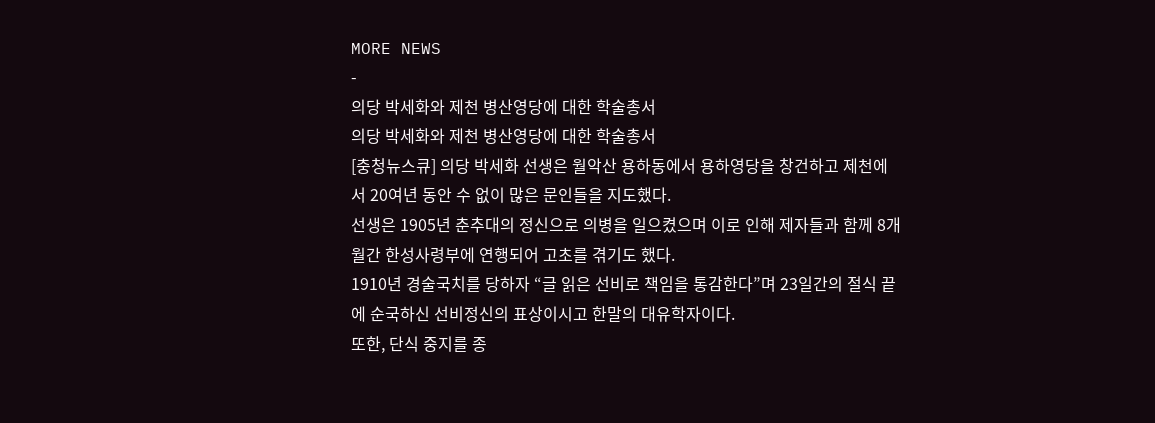MORE NEWS
-
의당 박세화와 제천 병산영당에 대한 학술총서
의당 박세화와 제천 병산영당에 대한 학술총서
[충청뉴스큐] 의당 박세화 선생은 월악산 용하동에서 용하영당을 창건하고 제천에서 20여년 동안 수 없이 많은 문인들을 지도했다.
선생은 1905년 춘추대의 정신으로 의병을 일으켰으며 이로 인해 제자들과 함께 8개월간 한성사령부에 연행되어 고초를 겪기도 했다.
1910년 경술국치를 당하자 “글 읽은 선비로 책임을 통감한다”며 23일간의 절식 끝에 순국하신 선비정신의 표상이시고 한말의 대유학자이다.
또한, 단식 중지를 종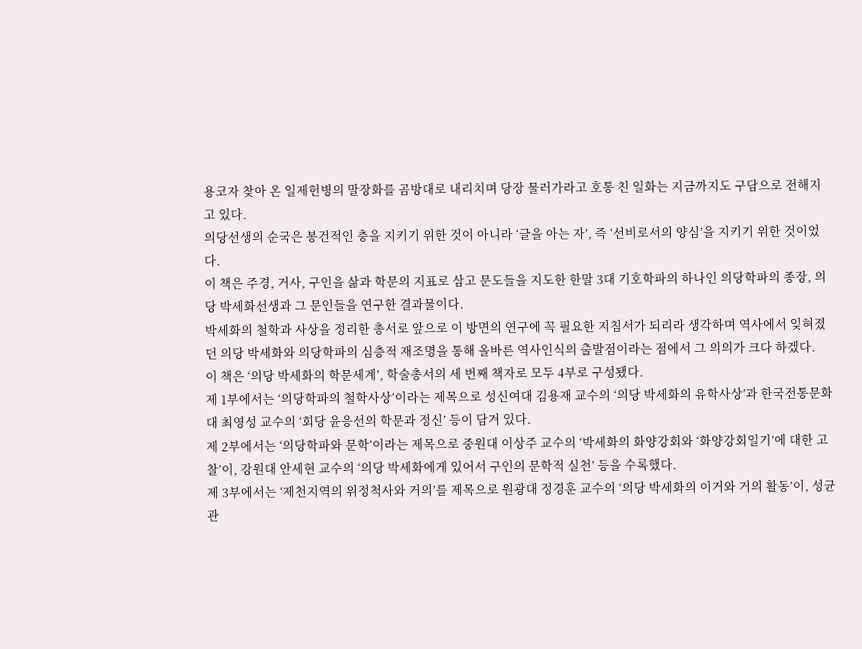용코자 찾아 온 일제헌병의 말장화를 곰방대로 내리치며 당장 물러가라고 호통 친 일화는 지금까지도 구담으로 전해지고 있다.
의당선생의 순국은 봉건적인 충을 지키기 위한 것이 아니라 ‘글을 아는 자’, 즉 ‘선비로서의 양심’을 지키기 위한 것이었다.
이 책은 주경, 거사, 구인을 삶과 학문의 지표로 삼고 문도들을 지도한 한말 3대 기호학파의 하나인 의당학파의 종장, 의당 박세화선생과 그 문인들을 연구한 결과물이다.
박세화의 철학과 사상을 정리한 총서로 앞으로 이 방면의 연구에 꼭 필요한 지침서가 되리라 생각하며 역사에서 잊혀졌던 의당 박세화와 의당학파의 심층적 재조명을 통해 올바른 역사인식의 출발점이라는 점에서 그 의의가 크다 하겠다.
이 책은 ‘의당 박세화의 학문세계’, 학술총서의 세 번째 책자로 모두 4부로 구성됐다.
제 1부에서는 ‘의당학파의 철학사상’이라는 제목으로 성신여대 김용재 교수의 ‘의당 박세화의 유학사상’과 한국전통문화대 최영성 교수의 ‘회당 윤응선의 학문과 정신’ 등이 담겨 있다.
제 2부에서는 ‘의당학파와 문학’이라는 제목으로 중원대 이상주 교수의 ‘박세화의 화양강회와 ‘화양강회일기’에 대한 고찰’이, 강원대 안세현 교수의 ‘의당 박세화에게 있어서 구인의 문학적 실천’ 등을 수록했다.
제 3부에서는 ‘제천지역의 위정척사와 거의’를 제목으로 원광대 정경훈 교수의 ‘의당 박세화의 이거와 거의 활동’이, 성균관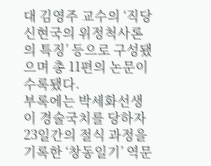대 김영주 교수의 ‘직당 신현국의 위정척사론의 특징’ 등으로 구성됐으며 총 11편의 논문이 수록됐다.
부록에는 박세화선생이 경술국치를 당하자 23일간의 절식 과정을 기록한 ‘창동일기’ 역문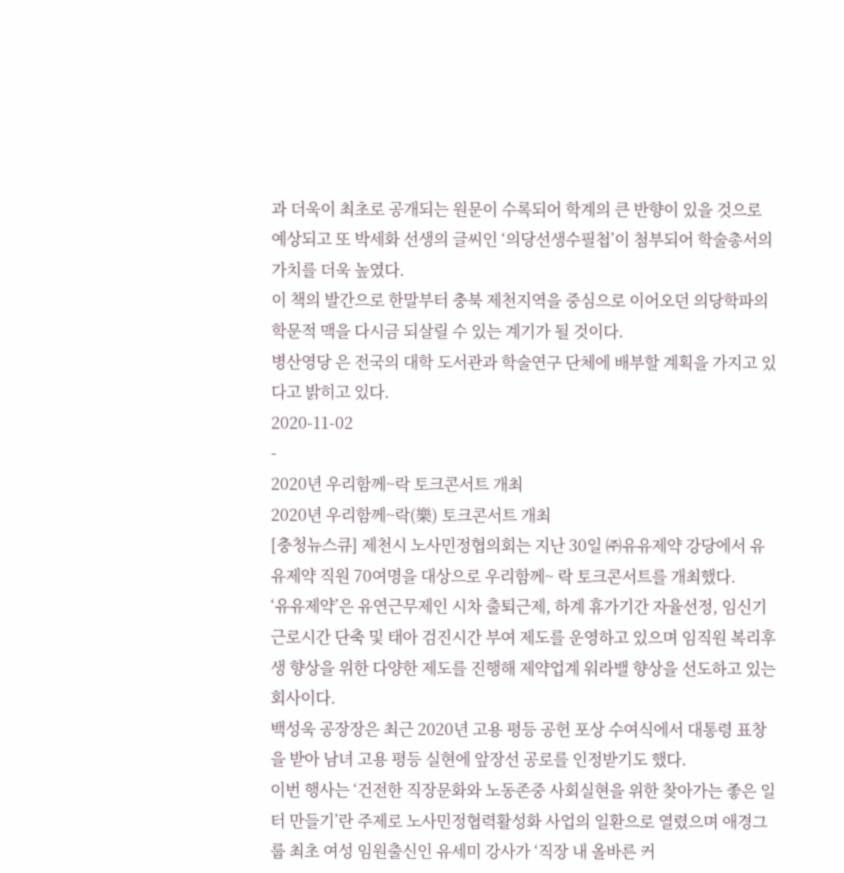과 더욱이 최초로 공개되는 원문이 수록되어 학계의 큰 반향이 있을 것으로 예상되고 또 박세화 선생의 글씨인 ‘의당선생수필첩’이 첨부되어 학술총서의 가치를 더욱 높였다.
이 책의 발간으로 한말부터 충북 제천지역을 중심으로 이어오던 의당학파의 학문적 맥을 다시금 되살릴 수 있는 계기가 될 것이다.
병산영당 은 전국의 대학 도서관과 학술연구 단체에 배부할 계획을 가지고 있다고 밝히고 있다.
2020-11-02
-
2020년 우리함께~락 토크콘서트 개최
2020년 우리함께~락(樂) 토크콘서트 개최
[충청뉴스큐] 제천시 노사민정협의회는 지난 30일 ㈜유유제약 강당에서 유유제약 직원 70여명을 대상으로 우리함께~ 락 토크콘서트를 개최했다.
‘유유제약’은 유연근무제인 시차 출퇴근제, 하계 휴가기간 자율선정, 임신기 근로시간 단축 및 태아 검진시간 부여 제도를 운영하고 있으며 임직원 복리후생 향상을 위한 다양한 제도를 진행해 제약업계 워라밸 향상을 선도하고 있는 회사이다.
백성욱 공장장은 최근 2020년 고용 평등 공헌 포상 수여식에서 대통령 표창을 받아 남녀 고용 평등 실현에 앞장선 공로를 인정받기도 했다.
이번 행사는 ‘건전한 직장문화와 노동존중 사회실현을 위한 찾아가는 좋은 일터 만들기’란 주제로 노사민정협력활성화 사업의 일환으로 열렸으며 애경그룹 최초 여성 임원출신인 유세미 강사가 ‘직장 내 올바른 커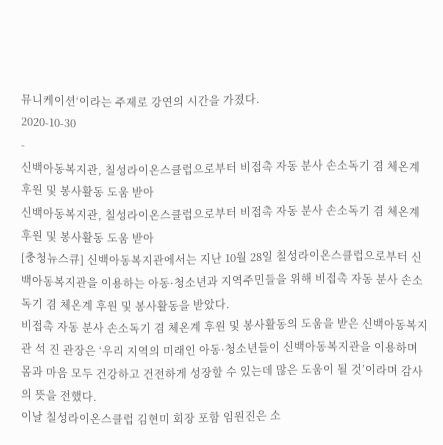뮤니케이션‘이라는 주제로 강연의 시간을 가졌다.
2020-10-30
-
신백아동복지관, 칠성라이온스클럽으로부터 비접촉 자동 분사 손소독기 겸 체온계 후원 및 봉사활동 도움 받아
신백아동복지관, 칠성라이온스클럽으로부터 비접촉 자동 분사 손소독기 겸 체온계 후원 및 봉사활동 도움 받아
[충청뉴스큐] 신백아동복지관에서는 지난 10월 28일 칠성라이온스클럽으로부터 신백아동복지관을 이용하는 아동·청소년과 지역주민들을 위해 비접촉 자동 분사 손소독기 겸 체온계 후원 및 봉사활동을 받았다.
비접촉 자동 분사 손소독기 겸 체온계 후원 및 봉사활동의 도움을 받은 신백아동복지관 석 진 관장은 ‘우리 지역의 미래인 아동·청소년들이 신백아동복지관을 이용하며 몸과 마음 모두 건강하고 건전하게 성장할 수 있는데 많은 도움이 될 것’이라며 감사의 뜻을 전했다.
이날 칠성라이온스클럽 김현미 회장 포함 임원진은 소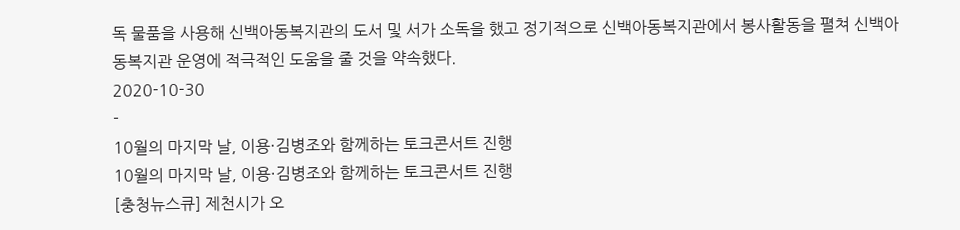독 물품을 사용해 신백아동복지관의 도서 및 서가 소독을 했고 정기적으로 신백아동복지관에서 봉사활동을 펼쳐 신백아동복지관 운영에 적극적인 도움을 줄 것을 약속했다.
2020-10-30
-
10월의 마지막 날, 이용·김병조와 함께하는 토크콘서트 진행
10월의 마지막 날, 이용·김병조와 함께하는 토크콘서트 진행
[충청뉴스큐] 제천시가 오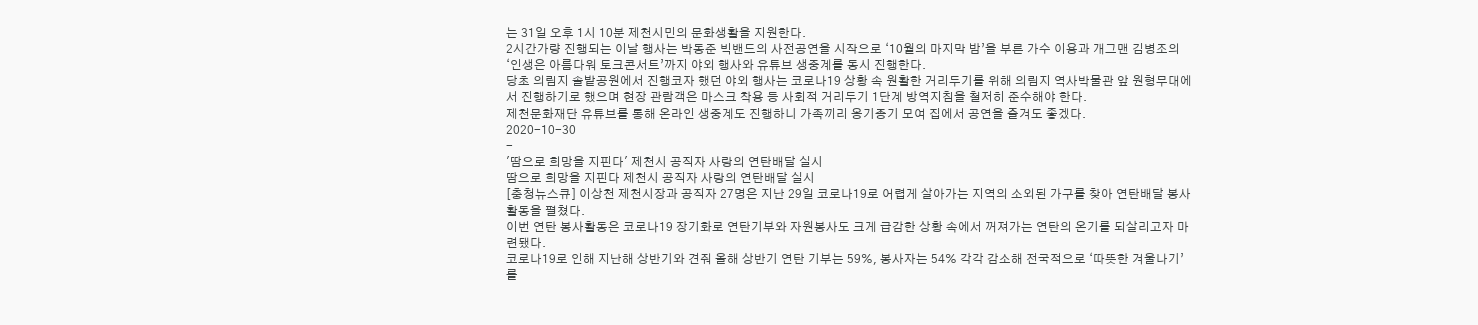는 31일 오후 1시 10분 제천시민의 문화생활을 지원한다.
2시간가량 진행되는 이날 행사는 박동준 빅밴드의 사전공연을 시작으로 ‘10월의 마지막 밤’을 부른 가수 이용과 개그맨 김병조의 ‘인생은 아름다워 토크콘서트’까지 야외 행사와 유튜브 생중계를 동시 진행한다.
당초 의림지 솔밭공원에서 진행코자 했던 야외 행사는 코로나19 상황 속 원활한 거리두기를 위해 의림지 역사박물관 앞 원형무대에서 진행하기로 했으며 현장 관람객은 마스크 착용 등 사회적 거리두기 1단계 방역지침을 철저히 준수해야 한다.
제천문화재단 유튜브를 통해 온라인 생중계도 진행하니 가족끼리 옹기종기 모여 집에서 공연을 즐겨도 좋겠다.
2020-10-30
-
'땀으로 희망을 지핀다' 제천시 공직자 사랑의 연탄배달 실시
땀으로 희망을 지핀다 제천시 공직자 사랑의 연탄배달 실시
[충청뉴스큐] 이상천 제천시장과 공직자 27명은 지난 29일 코로나19로 어렵게 살아가는 지역의 소외된 가구를 찾아 연탄배달 봉사활동을 펼쳤다.
이번 연탄 봉사활동은 코로나19 장기화로 연탄기부와 자원봉사도 크게 급감한 상황 속에서 꺼져가는 연탄의 온기를 되살리고자 마련됐다.
코로나19로 인해 지난해 상반기와 견줘 올해 상반기 연탄 기부는 59%, 봉사자는 54% 각각 감소해 전국적으로 ‘따뜻한 겨울나기’를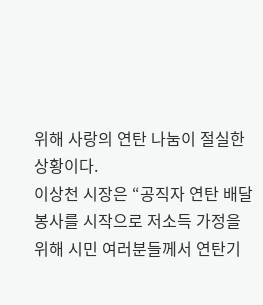위해 사랑의 연탄 나눔이 절실한 상황이다.
이상천 시장은 “공직자 연탄 배달 봉사를 시작으로 저소득 가정을 위해 시민 여러분들께서 연탄기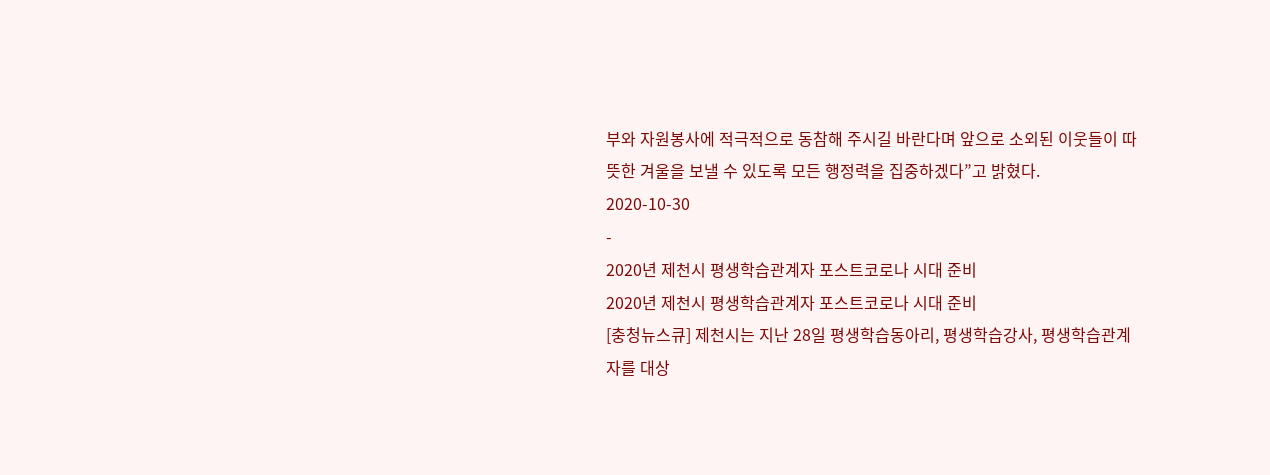부와 자원봉사에 적극적으로 동참해 주시길 바란다며 앞으로 소외된 이웃들이 따뜻한 겨울을 보낼 수 있도록 모든 행정력을 집중하겠다”고 밝혔다.
2020-10-30
-
2020년 제천시 평생학습관계자 포스트코로나 시대 준비
2020년 제천시 평생학습관계자 포스트코로나 시대 준비
[충청뉴스큐] 제천시는 지난 28일 평생학습동아리, 평생학습강사, 평생학습관계자를 대상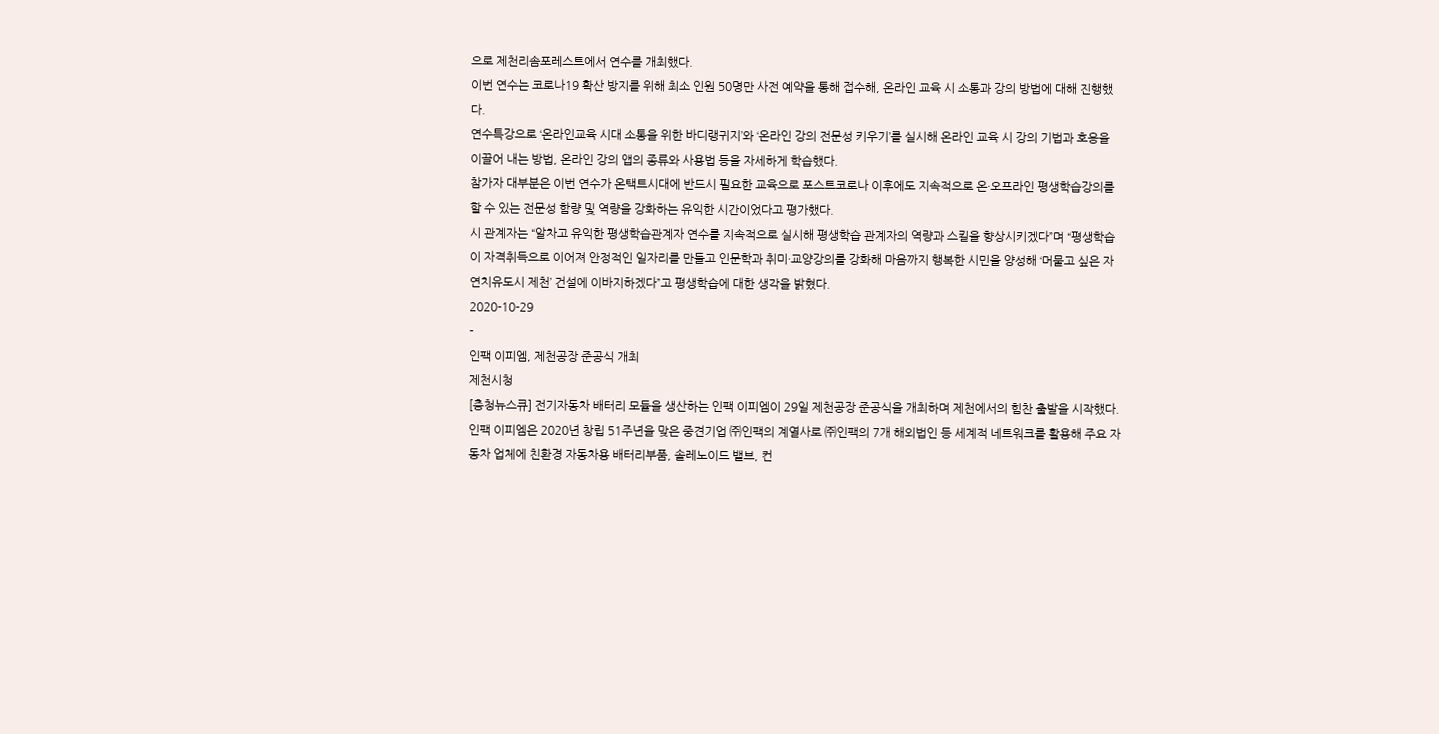으로 제천리솜포레스트에서 연수를 개최했다.
이번 연수는 코로나19 확산 방지를 위해 최소 인원 50명만 사전 예약을 통해 접수해, 온라인 교육 시 소통과 강의 방법에 대해 진행했다.
연수특강으로 ‘온라인교육 시대 소통을 위한 바디랭귀지’와 ‘온라인 강의 전문성 키우기’를 실시해 온라인 교육 시 강의 기법과 호응을 이끌어 내는 방법, 온라인 강의 앱의 종류와 사용법 등을 자세하게 학습했다.
참가자 대부분은 이번 연수가 온택트시대에 반드시 필요한 교육으로 포스트코로나 이후에도 지속적으로 온·오프라인 평생학습강의를 할 수 있는 전문성 함량 및 역량을 강화하는 유익한 시간이었다고 평가했다.
시 관계자는 “알차고 유익한 평생학습관계자 연수를 지속적으로 실시해 평생학습 관계자의 역량과 스킬을 향상시키겠다”며 “평생학습이 자격취득으로 이어져 안정적인 일자리를 만들고 인문학과 취미·교양강의를 강화해 마음까지 행복한 시민을 양성해 ‘머물고 싶은 자연치유도시 제천’ 건설에 이바지하겠다”고 평생학습에 대한 생각을 밝혔다.
2020-10-29
-
인팩 이피엠, 제천공장 준공식 개최
제천시청
[충청뉴스큐] 전기자동차 배터리 모듈을 생산하는 인팩 이피엠이 29일 제천공장 준공식을 개최하며 제천에서의 힘찬 출발을 시작했다.
인팩 이피엠은 2020년 창립 51주년을 맞은 중견기업 ㈜인팩의 계열사로 ㈜인팩의 7개 해외법인 등 세계적 네트워크를 활용해 주요 자동차 업체에 친환경 자동차용 배터리부품, 솔레노이드 밸브, 컨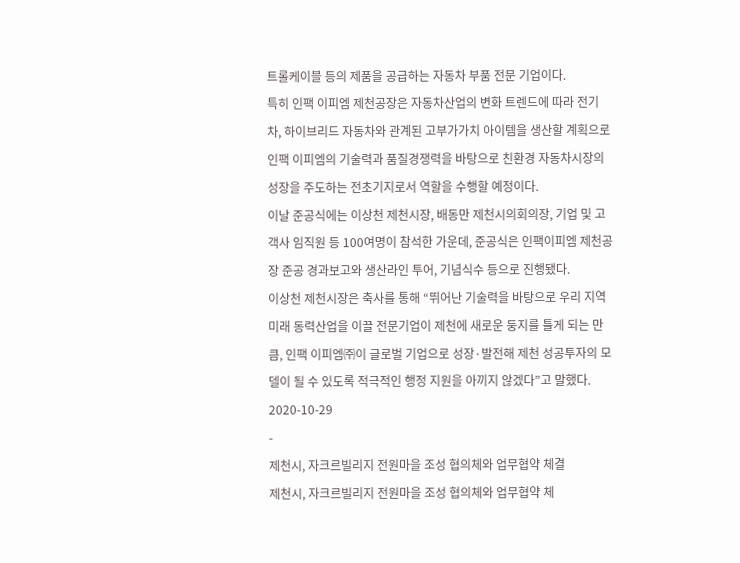트롤케이블 등의 제품을 공급하는 자동차 부품 전문 기업이다.
특히 인팩 이피엠 제천공장은 자동차산업의 변화 트렌드에 따라 전기차, 하이브리드 자동차와 관계된 고부가가치 아이템을 생산할 계획으로 인팩 이피엠의 기술력과 품질경쟁력을 바탕으로 친환경 자동차시장의 성장을 주도하는 전초기지로서 역할을 수행할 예정이다.
이날 준공식에는 이상천 제천시장, 배동만 제천시의회의장, 기업 및 고객사 임직원 등 100여명이 참석한 가운데, 준공식은 인팩이피엠 제천공장 준공 경과보고와 생산라인 투어, 기념식수 등으로 진행됐다.
이상천 제천시장은 축사를 통해 “뛰어난 기술력을 바탕으로 우리 지역 미래 동력산업을 이끌 전문기업이 제천에 새로운 둥지를 틀게 되는 만큼, 인팩 이피엠㈜이 글로벌 기업으로 성장·발전해 제천 성공투자의 모델이 될 수 있도록 적극적인 행정 지원을 아끼지 않겠다”고 말했다.
2020-10-29
-
제천시, 자크르빌리지 전원마을 조성 협의체와 업무협약 체결
제천시, 자크르빌리지 전원마을 조성 협의체와 업무협약 체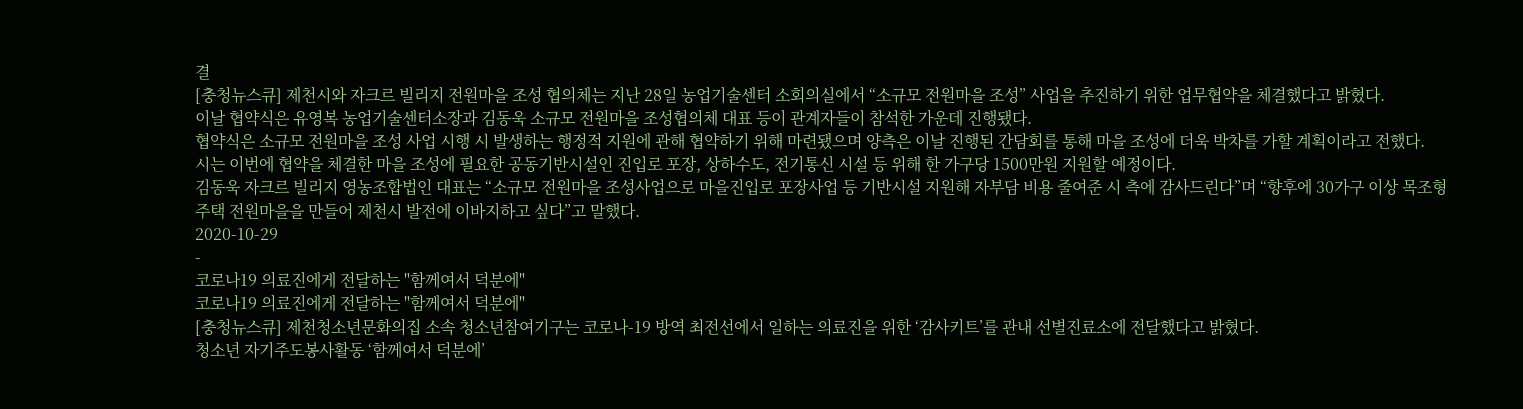결
[충청뉴스큐] 제천시와 자크르 빌리지 전원마을 조성 협의체는 지난 28일 농업기술센터 소회의실에서 “소규모 전원마을 조성” 사업을 추진하기 위한 업무협약을 체결했다고 밝혔다.
이날 협약식은 유영복 농업기술센터소장과 김동욱 소규모 전원마을 조성협의체 대표 등이 관계자들이 참석한 가운데 진행됐다.
협약식은 소규모 전원마을 조성 사업 시행 시 발생하는 행정적 지원에 관해 협약하기 위해 마련됐으며 양측은 이날 진행된 간담회를 통해 마을 조성에 더욱 박차를 가할 계획이라고 전했다.
시는 이번에 협약을 체결한 마을 조성에 필요한 공동기반시설인 진입로 포장, 상하수도, 전기통신 시설 등 위해 한 가구당 1500만원 지원할 예정이다.
김동욱 자크르 빌리지 영농조합법인 대표는 “소규모 전원마을 조성사업으로 마을진입로 포장사업 등 기반시설 지원해 자부담 비용 줄여준 시 측에 감사드린다”며 “향후에 30가구 이상 목조형 주택 전원마을을 만들어 제천시 발전에 이바지하고 싶다”고 말했다.
2020-10-29
-
코로나19 의료진에게 전달하는 "함께여서 덕분에"
코로나19 의료진에게 전달하는 "함께여서 덕분에"
[충청뉴스큐] 제천청소년문화의집 소속 청소년참여기구는 코로나-19 방역 최전선에서 일하는 의료진을 위한 ‘감사키트’를 관내 선별진료소에 전달했다고 밝혔다.
청소년 자기주도봉사활동 ‘함께여서 덕분에’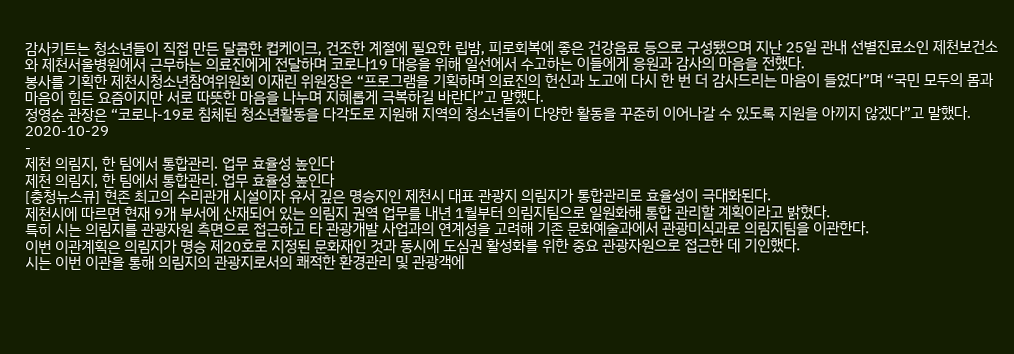감사키트는 청소년들이 직접 만든 달콤한 컵케이크, 건조한 계절에 필요한 립밤, 피로회복에 좋은 건강음료 등으로 구성됐으며 지난 25일 관내 선별진료소인 제천보건소와 제천서울병원에서 근무하는 의료진에게 전달하며 코로나19 대응을 위해 일선에서 수고하는 이들에게 응원과 감사의 마음을 전했다.
봉사를 기획한 제천시청소년참여위원회 이재린 위원장은 “프로그램을 기획하며 의료진의 헌신과 노고에 다시 한 번 더 감사드리는 마음이 들었다”며 “국민 모두의 몸과 마음이 힘든 요즘이지만 서로 따뜻한 마음을 나누며 지혜롭게 극복하길 바란다”고 말했다.
정영순 관장은 “코로나-19로 침체된 청소년활동을 다각도로 지원해 지역의 청소년들이 다양한 활동을 꾸준히 이어나갈 수 있도록 지원을 아끼지 않겠다”고 말했다.
2020-10-29
-
제천 의림지, 한 팀에서 통합관리. 업무 효율성 높인다
제천 의림지, 한 팀에서 통합관리. 업무 효율성 높인다
[충청뉴스큐] 현존 최고의 수리관개 시설이자 유서 깊은 명승지인 제천시 대표 관광지 의림지가 통합관리로 효율성이 극대화된다.
제천시에 따르면 현재 9개 부서에 산재되어 있는 의림지 권역 업무를 내년 1월부터 의림지팀으로 일원화해 통합 관리할 계획이라고 밝혔다.
특히 시는 의림지를 관광자원 측면으로 접근하고 타 관광개발 사업과의 연계성을 고려해 기존 문화예술과에서 관광미식과로 의림지팀을 이관한다.
이번 이관계획은 의림지가 명승 제20호로 지정된 문화재인 것과 동시에 도심권 활성화를 위한 중요 관광자원으로 접근한 데 기인했다.
시는 이번 이관을 통해 의림지의 관광지로서의 쾌적한 환경관리 및 관광객에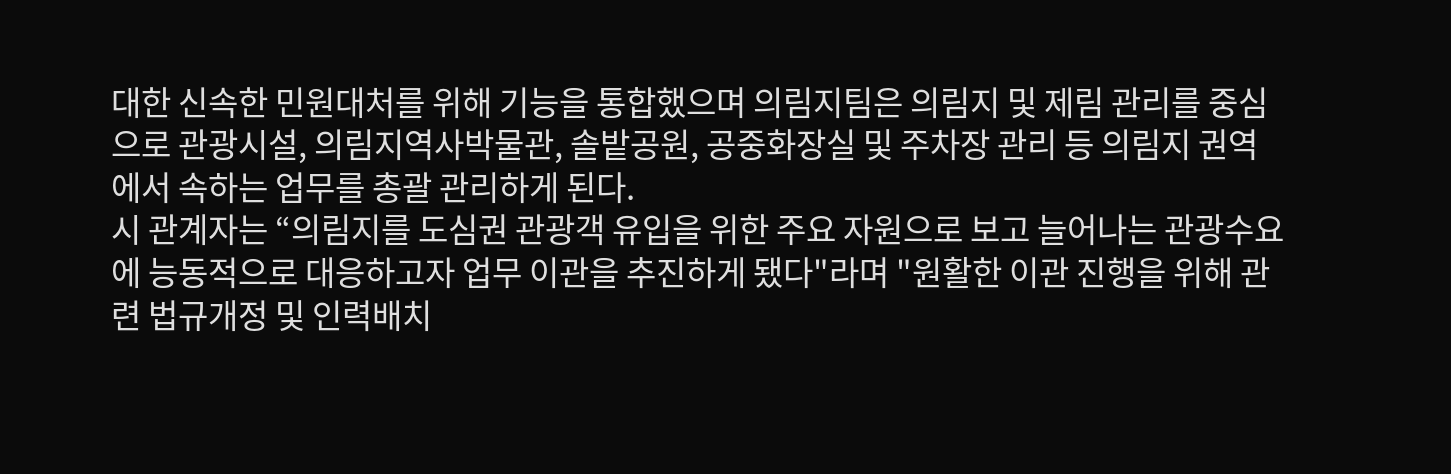대한 신속한 민원대처를 위해 기능을 통합했으며 의림지팀은 의림지 및 제림 관리를 중심으로 관광시설, 의림지역사박물관, 솔밭공원, 공중화장실 및 주차장 관리 등 의림지 권역에서 속하는 업무를 총괄 관리하게 된다.
시 관계자는 “의림지를 도심권 관광객 유입을 위한 주요 자원으로 보고 늘어나는 관광수요에 능동적으로 대응하고자 업무 이관을 추진하게 됐다"라며 "원활한 이관 진행을 위해 관련 법규개정 및 인력배치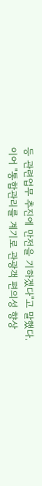등 관련업무 추진에 만전을 기하겠다"고 말했다.
이어 "통합관리를 계기로 관광객 편의성 향상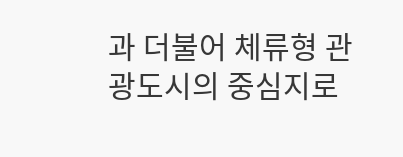과 더불어 체류형 관광도시의 중심지로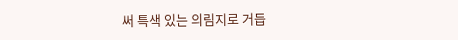써 특색 있는 의림지로 거듭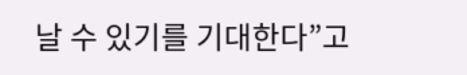날 수 있기를 기대한다”고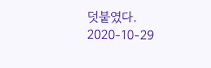덧붙였다.
2020-10-29